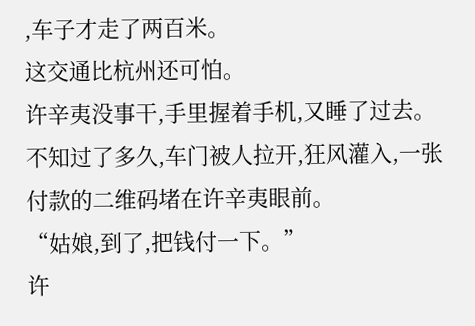,车子才走了两百米。
这交通比杭州还可怕。
许辛夷没事干,手里握着手机,又睡了过去。
不知过了多久,车门被人拉开,狂风灌入,一张付款的二维码堵在许辛夷眼前。
“姑娘,到了,把钱付一下。”
许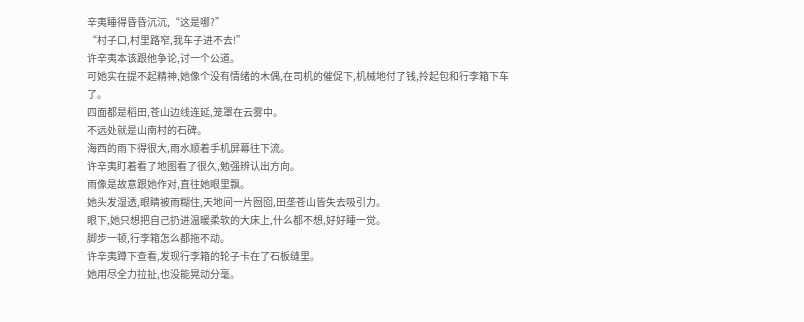辛夷睡得昏昏沉沉,“这是哪?”
“村子口,村里路窄,我车子进不去!”
许辛夷本该跟他争论,讨一个公道。
可她实在提不起精神,她像个没有情绪的木偶,在司机的催促下,机械地付了钱,拎起包和行李箱下车了。
四面都是稻田,苍山边线连延,笼罩在云雾中。
不远处就是山南村的石碑。
海西的雨下得很大,雨水顺着手机屏幕往下流。
许辛夷盯着看了地图看了很久,勉强辨认出方向。
雨像是故意跟她作对,直往她眼里飘。
她头发湿透,眼睛被雨糊住,天地间一片囫囵,田垄苍山皆失去吸引力。
眼下,她只想把自己扔进温暖柔软的大床上,什么都不想,好好睡一觉。
脚步一顿,行李箱怎么都拖不动。
许辛夷蹲下查看,发现行李箱的轮子卡在了石板缝里。
她用尽全力拉扯,也没能晃动分毫。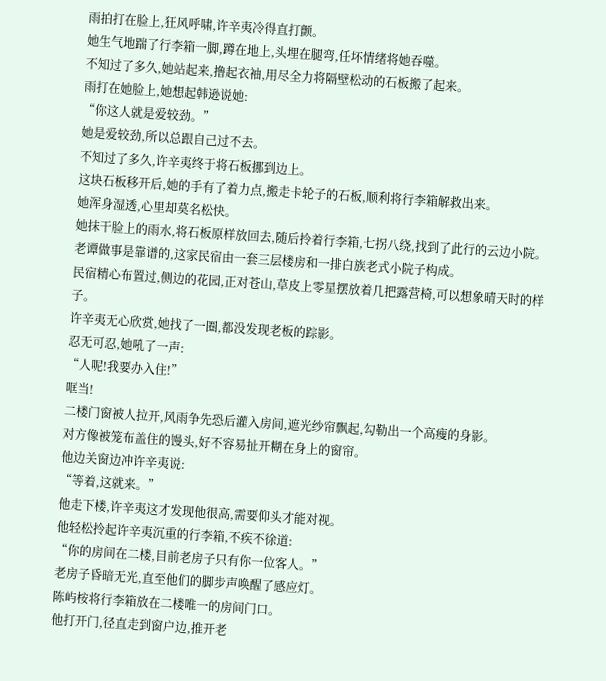雨拍打在脸上,狂风呼啸,许辛夷冷得直打颤。
她生气地踹了行李箱一脚,蹲在地上,头埋在腿弯,任坏情绪将她吞噬。
不知过了多久,她站起来,撸起衣袖,用尽全力将隔壁松动的石板搬了起来。
雨打在她脸上,她想起韩逊说她:
“你这人就是爱较劲。”
她是爱较劲,所以总跟自己过不去。
不知过了多久,许辛夷终于将石板挪到边上。
这块石板移开后,她的手有了着力点,搬走卡轮子的石板,顺利将行李箱解救出来。
她浑身湿透,心里却莫名松快。
她抹干脸上的雨水,将石板原样放回去,随后拎着行李箱,七拐八绕,找到了此行的云边小院。
老谭做事是靠谱的,这家民宿由一套三层楼房和一排白族老式小院子构成。
民宿精心布置过,侧边的花园,正对苍山,草皮上零星摆放着几把露营椅,可以想象晴天时的样子。
许辛夷无心欣赏,她找了一圈,都没发现老板的踪影。
忍无可忍,她吼了一声:
“人呢!我要办入住!”
哐当!
二楼门窗被人拉开,风雨争先恐后灌入房间,遮光纱帘飘起,勾勒出一个高瘦的身影。
对方像被笼布盖住的馒头,好不容易扯开糊在身上的窗帘。
他边关窗边冲许辛夷说:
“等着,这就来。”
他走下楼,许辛夷这才发现他很高,需要仰头才能对视。
他轻松拎起许辛夷沉重的行李箱,不疾不徐道:
“你的房间在二楼,目前老房子只有你一位客人。”
老房子昏暗无光,直至他们的脚步声唤醒了感应灯。
陈屿桉将行李箱放在二楼唯一的房间门口。
他打开门,径直走到窗户边,推开老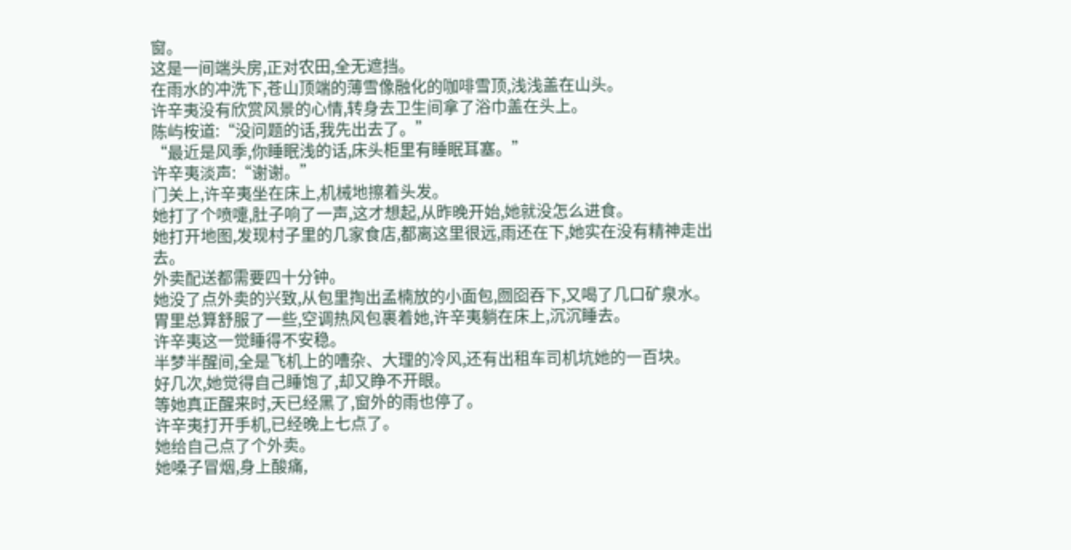窗。
这是一间端头房,正对农田,全无遮挡。
在雨水的冲洗下,苍山顶端的薄雪像融化的咖啡雪顶,浅浅盖在山头。
许辛夷没有欣赏风景的心情,转身去卫生间拿了浴巾盖在头上。
陈屿桉道:“没问题的话,我先出去了。”
“最近是风季,你睡眠浅的话,床头柜里有睡眠耳塞。”
许辛夷淡声:“谢谢。”
门关上,许辛夷坐在床上,机械地擦着头发。
她打了个喷嚏,肚子响了一声,这才想起,从昨晚开始,她就没怎么进食。
她打开地图,发现村子里的几家食店,都离这里很远,雨还在下,她实在没有精神走出去。
外卖配送都需要四十分钟。
她没了点外卖的兴致,从包里掏出孟楠放的小面包,囫囵吞下,又喝了几口矿泉水。
胃里总算舒服了一些,空调热风包裹着她,许辛夷躺在床上,沉沉睡去。
许辛夷这一觉睡得不安稳。
半梦半醒间,全是飞机上的嘈杂、大理的冷风,还有出租车司机坑她的一百块。
好几次,她觉得自己睡饱了,却又睁不开眼。
等她真正醒来时,天已经黑了,窗外的雨也停了。
许辛夷打开手机,已经晚上七点了。
她给自己点了个外卖。
她嗓子冒烟,身上酸痛,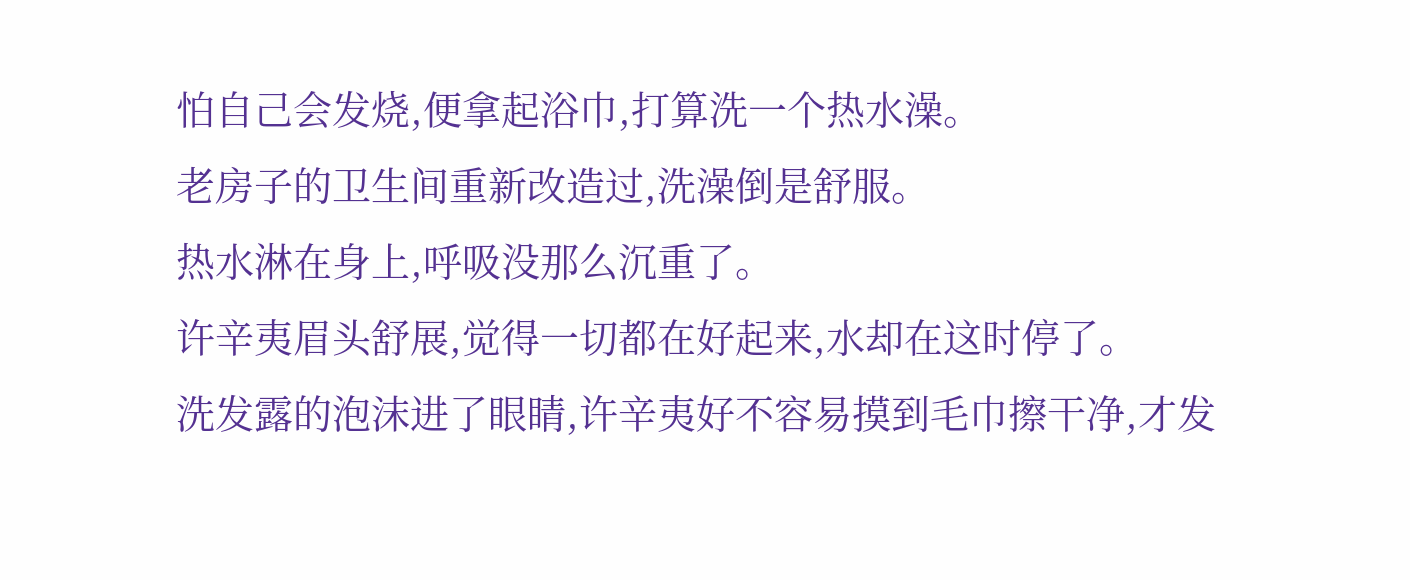怕自己会发烧,便拿起浴巾,打算洗一个热水澡。
老房子的卫生间重新改造过,洗澡倒是舒服。
热水淋在身上,呼吸没那么沉重了。
许辛夷眉头舒展,觉得一切都在好起来,水却在这时停了。
洗发露的泡沫进了眼睛,许辛夷好不容易摸到毛巾擦干净,才发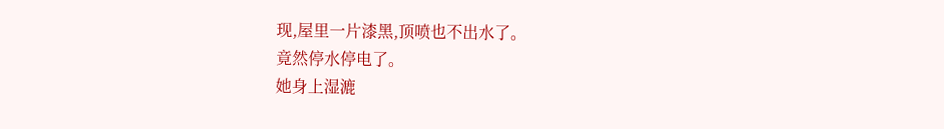现,屋里一片漆黑,顶喷也不出水了。
竟然停水停电了。
她身上湿漉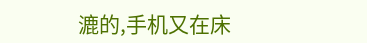漉的,手机又在床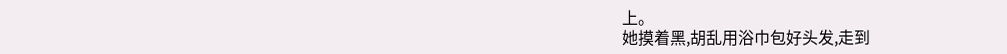上。
她摸着黑,胡乱用浴巾包好头发,走到